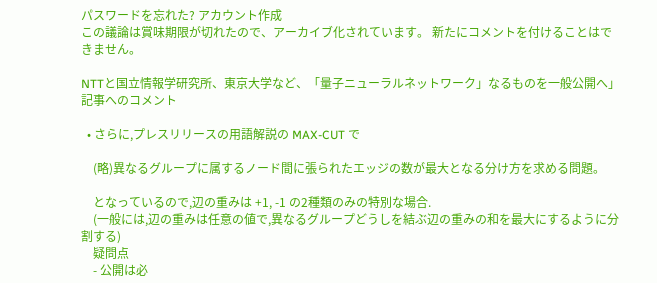パスワードを忘れた? アカウント作成
この議論は賞味期限が切れたので、アーカイブ化されています。 新たにコメントを付けることはできません。

NTTと国立情報学研究所、東京大学など、「量子ニューラルネットワーク」なるものを一般公開へ」記事へのコメント

  • さらに,プレスリリースの用語解説の MAX-CUT で

    (略)異なるグループに属するノード間に張られたエッジの数が最大となる分け方を求める問題。

    となっているので,辺の重みは +1, -1 の2種類のみの特別な場合.
    (一般には,辺の重みは任意の値で,異なるグループどうしを結ぶ辺の重みの和を最大にするように分割する)
    疑問点
    - 公開は必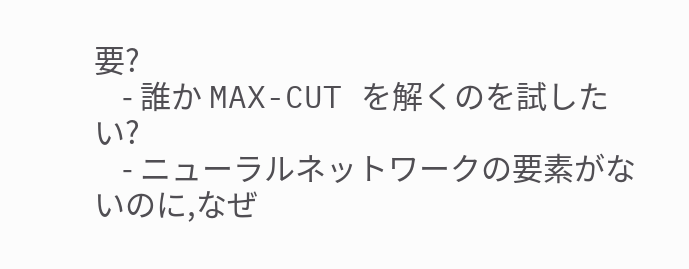要?
    - 誰か MAX-CUT を解くのを試したい?
    - ニューラルネットワークの要素がないのに,なぜ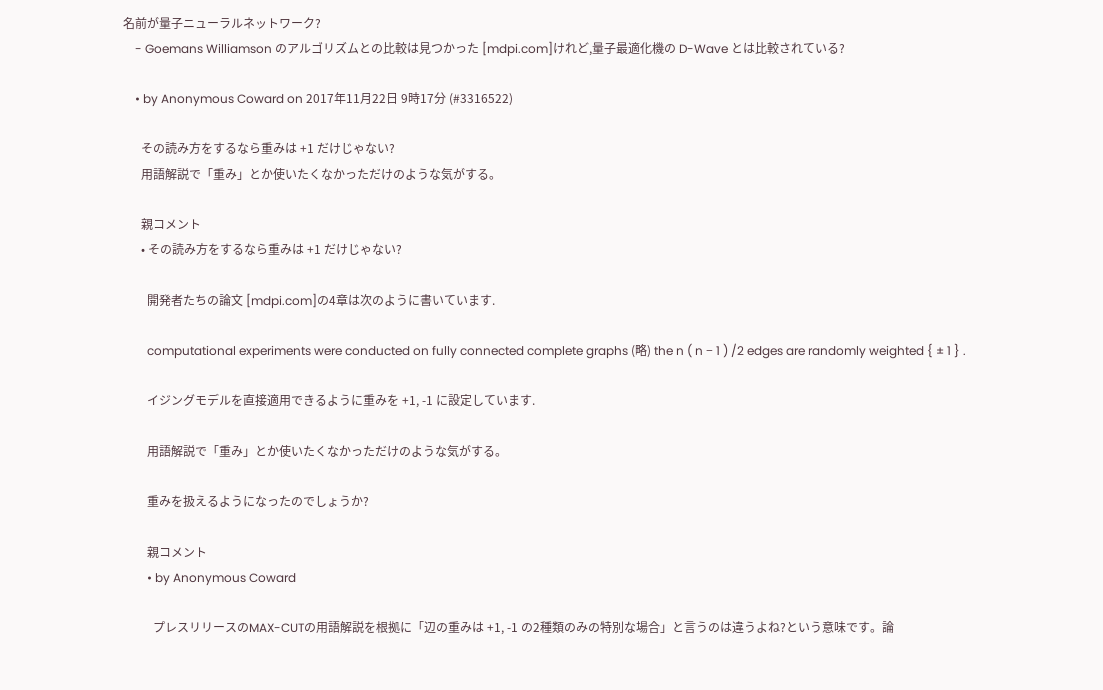名前が量子ニューラルネットワーク?
    - Goemans Williamson のアルゴリズムとの比較は見つかった [mdpi.com]けれど,量子最適化機の D-Wave とは比較されている?

    • by Anonymous Coward on 2017年11月22日 9時17分 (#3316522)

      その読み方をするなら重みは +1 だけじゃない?
      用語解説で「重み」とか使いたくなかっただけのような気がする。

      親コメント
      • その読み方をするなら重みは +1 だけじゃない?

        開発者たちの論文 [mdpi.com]の4章は次のように書いています.

        computational experiments were conducted on fully connected complete graphs (略) the n ( n − 1 ) /2 edges are randomly weighted { ± 1 } .

        イジングモデルを直接適用できるように重みを +1, -1 に設定しています.

        用語解説で「重み」とか使いたくなかっただけのような気がする。

        重みを扱えるようになったのでしょうか?

        親コメント
        • by Anonymous Coward

          プレスリリースのMAX-CUTの用語解説を根拠に「辺の重みは +1, -1 の2種類のみの特別な場合」と言うのは違うよね?という意味です。論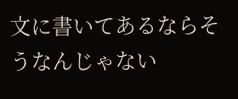文に書いてあるならそうなんじゃない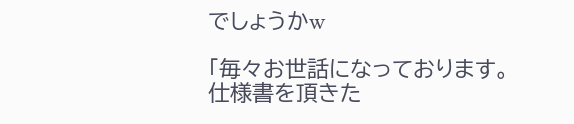でしょうかw

「毎々お世話になっております。仕様書を頂きた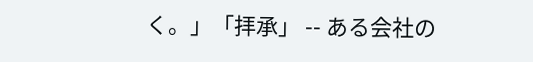く。」「拝承」 -- ある会社の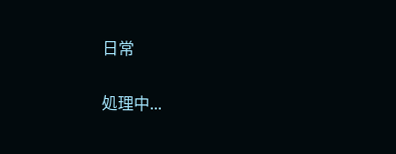日常

処理中...